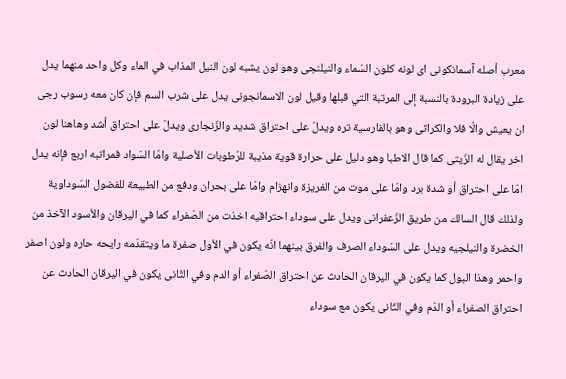معرب أصله آسمانكونى اى لونه كلون السّماء والنيلنجى وهو لون يشبه لون النيل المذاب في الماء وكل واحد منهما يدل على زيادة البرودة بالنسبة إلى المرتبة التي قبلها وقيل لون الاسمانجونى يدل على شرب السم فإن كان معه رسوب رجى ان يعيش والّا فلا والكراثى وهو بالفارسية تره ويدلّ على احتراق شديد والزّنجارى ويدلّ على احتراق أشد وهاهنا لون اخر يقال له الزّيتى كما قال الاطبا وهو دليل على حرارة قوية مذيبة للرّطوبات الأصلية وامّا السّواد فمراتبه اربع فإنه يدل امّا على احتراق أو شدة برد وامّا على موت من الغريزة وانهزام وامّا على بحران ودفع من الطبيعة للفضول السّوداوية ولذلك قال السالك من طريق الزّعفرانى ويدل على سوداء احتراقيه اخذت من الصّفراء كما في اليرقان والأسود الآخذ من الخضرة والنيلجيه ويدل على السّوداء الصرف والفرق بينهما انّه يكون في الأول صفرة ما ويتقدّمه رايحه حاره ولون اصفر واحمر وهذا البول كما يكون في اليرقان الحادث عن احتراق الصّفراء أو الدم وفي الثّانى يكون في اليرقان الحادث عن احتراق الصفراء أو الدّم وفي الثّانى يكون مع سوداء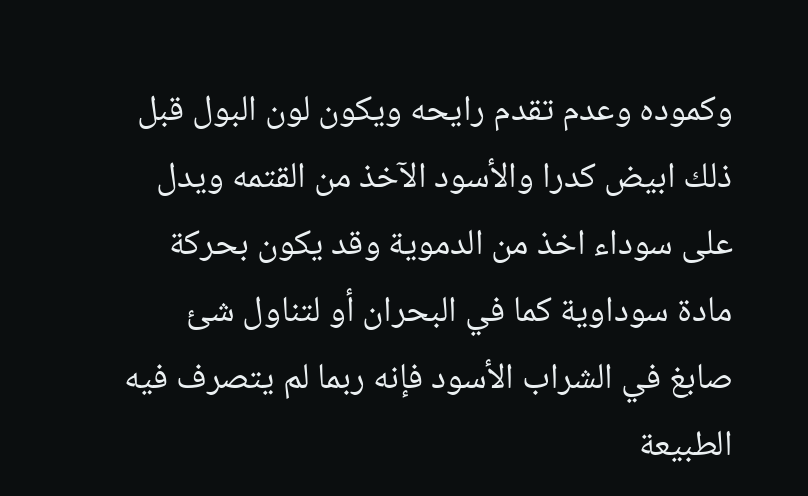وكموده وعدم تقدم رايحه ويكون لون البول قبل ذلك ابيض كدرا والأسود الآخذ من القتمه ويدل على سوداء اخذ من الدموية وقد يكون بحركة مادة سوداوية كما في البحران أو لتناول شئ صابغ في الشراب الأسود فإنه ربما لم يتصرف فيه الطبيعة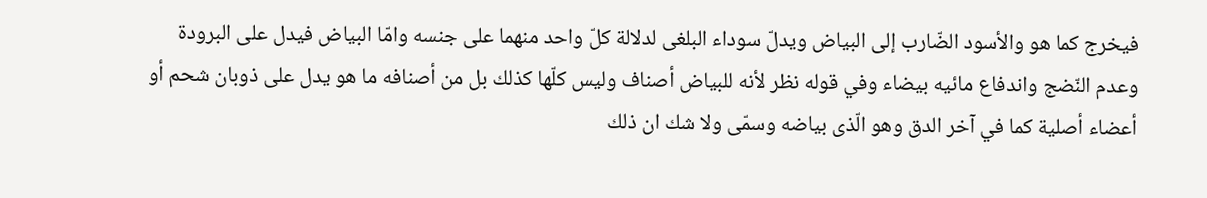فيخرج كما هو والأسود الضّارب إلى البياض ويدلّ سوداء البلغى لدلالة كلّ واحد منهما على جنسه وامّا البياض فيدل على البرودة وعدم النّضج واندفاع مائيه بيضاء وفي قوله نظر لأنه للبياض أصناف وليس كلّها كذلك بل من أصنافه ما هو يدل على ذوبان شحم أو أعضاء أصلية كما في آخر الدق وهو الّذى بياضه وسمّى ولا شك ان ذلك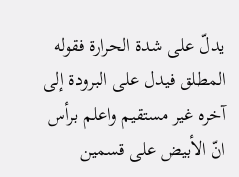يدلّ على شدة الحرارة فقوله المطلق فيدل على البرودة إلى آخره غير مستقيم واعلم برأس انّ الأبيض على قسمين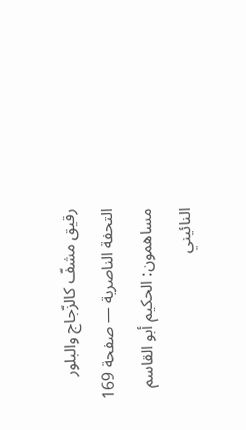رقيق مشفّ كالزّجاج والبلور
التحفة الناصرية — صفحة 169
مساهمون: الحكيم أبو القاسم النائيني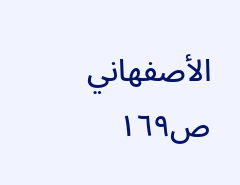الأصفهاني
ص١٦٩